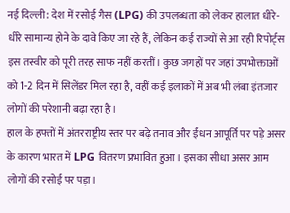नई दिल्ली: देश में रसोई गैस (LPG) की उपलब्धता को लेकर हालात धीरे-धीरे सामान्य होने के दावे किए जा रहे हैं, लेकिन कई राज्यों से आ रही रिपोर्ट्स इस तस्वीर को पूरी तरह साफ नहीं करतीं। कुछ जगहों पर जहां उपभोक्ताओं को 1-2 दिन में सिलेंडर मिल रहा है, वहीं कई इलाकों में अब भी लंबा इंतजार लोगों की परेशानी बढ़ा रहा है।
हाल के हफ्तों में अंतरराष्ट्रीय स्तर पर बढ़े तनाव और ईंधन आपूर्ति पर पड़े असर के कारण भारत में LPG वितरण प्रभावित हुआ। इसका सीधा असर आम लोगों की रसोई पर पड़ा।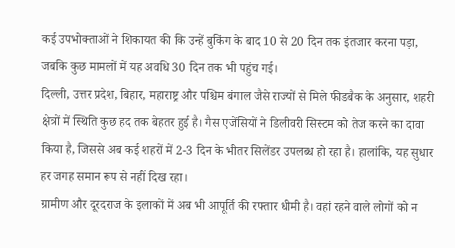कई उपभोक्ताओं ने शिकायत की कि उन्हें बुकिंग के बाद 10 से 20 दिन तक इंतजार करना पड़ा, जबकि कुछ मामलों में यह अवधि 30 दिन तक भी पहुंच गई।
दिल्ली, उत्तर प्रदेश, बिहार, महाराष्ट्र और पश्चिम बंगाल जैसे राज्यों से मिले फीडबैक के अनुसार, शहरी क्षेत्रों में स्थिति कुछ हद तक बेहतर हुई है। गैस एजेंसियों ने डिलीवरी सिस्टम को तेज करने का दावा किया है, जिससे अब कई शहरों में 2-3 दिन के भीतर सिलेंडर उपलब्ध हो रहा है। हालांकि, यह सुधार हर जगह समान रूप से नहीं दिख रहा।
ग्रामीण और दूरदराज के इलाकों में अब भी आपूर्ति की रफ्तार धीमी है। वहां रहने वाले लोगों को न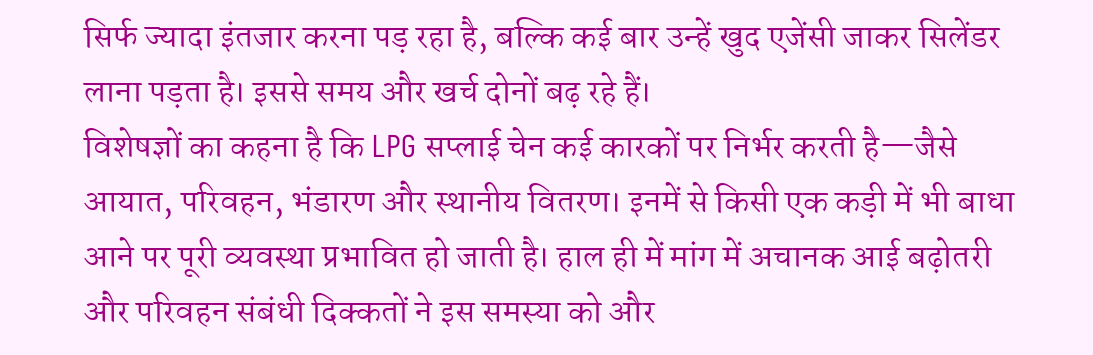सिर्फ ज्यादा इंतजार करना पड़ रहा है, बल्कि कई बार उन्हें खुद एजेंसी जाकर सिलेंडर लाना पड़ता है। इससे समय और खर्च दोनों बढ़ रहे हैं।
विशेषज्ञों का कहना है कि LPG सप्लाई चेन कई कारकों पर निर्भर करती है—जैसे आयात, परिवहन, भंडारण और स्थानीय वितरण। इनमें से किसी एक कड़ी में भी बाधा आने पर पूरी व्यवस्था प्रभावित हो जाती है। हाल ही में मांग में अचानक आई बढ़ोतरी और परिवहन संबंधी दिक्कतों ने इस समस्या को और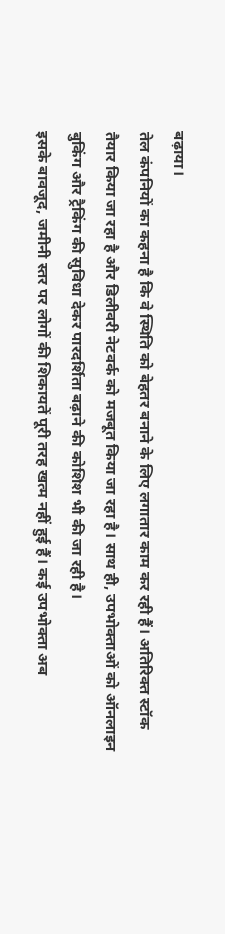बढ़ाया।
तेल कंपनियों का कहना है कि वे स्थिति को बेहतर बनाने के लिए लगातार काम कर रही हैं। अतिरिक्त स्टॉक तैयार किया जा रहा है और डिलीवरी नेटवर्क को मजबूत किया जा रहा है। साथ ही, उपभोक्ताओं को ऑनलाइन बुकिंग और ट्रैकिंग की सुविधा देकर पारदर्शिता बढ़ाने की कोशिश भी की जा रही है।
इसके बावजूद, जमीनी स्तर पर लोगों की शिकायतें पूरी तरह खत्म नहीं हुई हैं। कई उपभोक्ता अब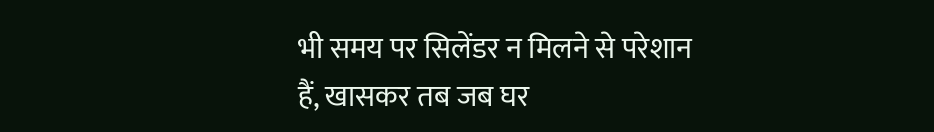भी समय पर सिलेंडर न मिलने से परेशान हैं, खासकर तब जब घर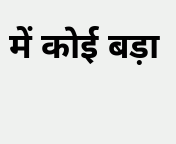में कोई बड़ा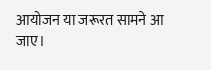आयोजन या जरूरत सामने आ जाए।